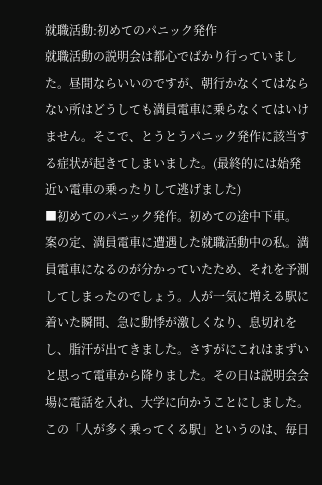就職活動:初めてのパニック発作
就職活動の説明会は都心でばかり行っていました。昼間ならいいのですが、朝行かなくてはならない所はどうしても満員電車に乗らなくてはいけません。そこで、とうとうパニック発作に該当する症状が起きてしまいました。(最終的には始発近い電車の乗ったりして逃げました)
■初めてのパニック発作。初めての途中下車。
案の定、満員電車に遭遇した就職活動中の私。満員電車になるのが分かっていたため、それを予測してしまったのでしょう。人が一気に増える駅に着いた瞬間、急に動悸が激しくなり、息切れをし、脂汗が出てきました。さすがにこれはまずいと思って電車から降りました。その日は説明会会場に電話を入れ、大学に向かうことにしました。
この「人が多く乗ってくる駅」というのは、毎日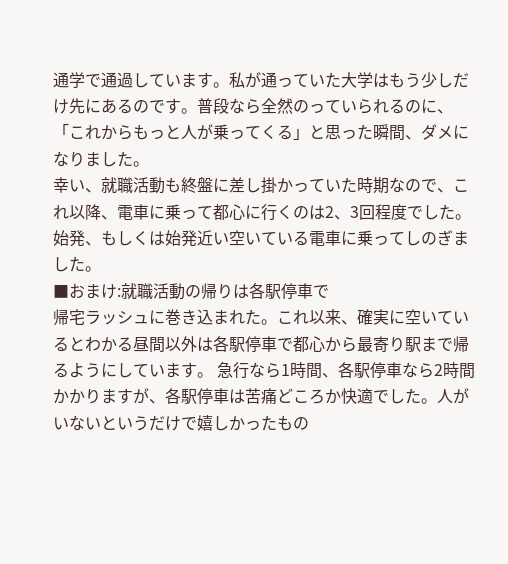通学で通過しています。私が通っていた大学はもう少しだけ先にあるのです。普段なら全然のっていられるのに、「これからもっと人が乗ってくる」と思った瞬間、ダメになりました。
幸い、就職活動も終盤に差し掛かっていた時期なので、これ以降、電車に乗って都心に行くのは2、3回程度でした。始発、もしくは始発近い空いている電車に乗ってしのぎました。
■おまけ:就職活動の帰りは各駅停車で
帰宅ラッシュに巻き込まれた。これ以来、確実に空いているとわかる昼間以外は各駅停車で都心から最寄り駅まで帰るようにしています。 急行なら1時間、各駅停車なら2時間かかりますが、各駅停車は苦痛どころか快適でした。人がいないというだけで嬉しかったもの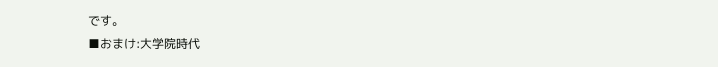です。
■おまけ:大学院時代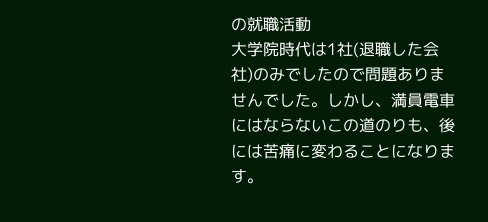の就職活動
大学院時代は1社(退職した会社)のみでしたので問題ありませんでした。しかし、満員電車にはならないこの道のりも、後には苦痛に変わることになります。